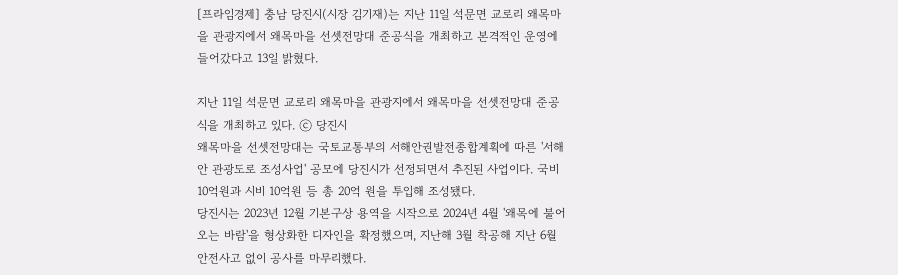[프라임경제] 충남 당진시(시장 김기재)는 지난 11일 석문면 교로리 왜목마을 관광지에서 왜목마을 선셋전망대 준공식을 개최하고 본격적인 운영에 들어갔다고 13일 밝혔다.

지난 11일 석문면 교로리 왜목마을 관광지에서 왜목마을 선셋전망대 준공식을 개최하고 있다. ⓒ 당진시
왜목마을 선셋전망대는 국토교통부의 서해안권발전종합계획에 따른 '서해안 관광도로 조성사업' 공모에 당진시가 선정되면서 추진된 사업이다. 국비 10억원과 시비 10억원 등 총 20억 원을 투입해 조성됐다.
당진시는 2023년 12월 기본구상 용역을 시작으로 2024년 4월 '왜목에 불어오는 바람'을 형상화한 디자인을 확정했으며, 지난해 3월 착공해 지난 6월 안전사고 없이 공사를 마무리했다.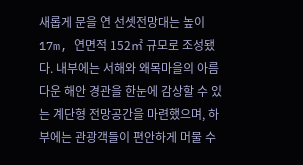새롭게 문을 연 선셋전망대는 높이 17m, 연면적 152㎡ 규모로 조성됐다. 내부에는 서해와 왜목마을의 아름다운 해안 경관을 한눈에 감상할 수 있는 계단형 전망공간을 마련했으며, 하부에는 관광객들이 편안하게 머물 수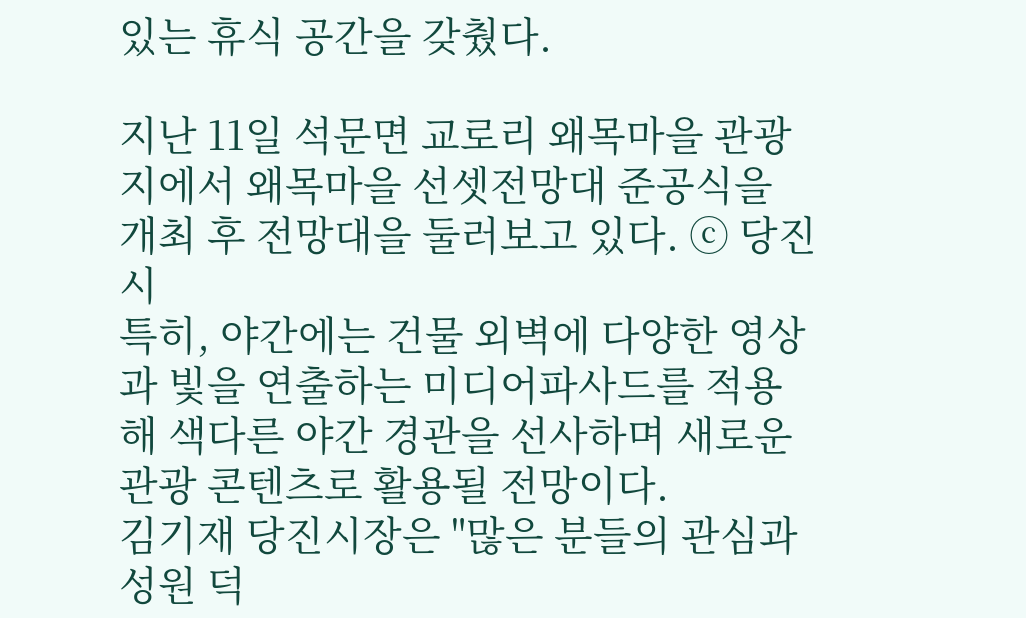있는 휴식 공간을 갖췄다.

지난 11일 석문면 교로리 왜목마을 관광지에서 왜목마을 선셋전망대 준공식을 개최 후 전망대을 둘러보고 있다. ⓒ 당진시
특히, 야간에는 건물 외벽에 다양한 영상과 빛을 연출하는 미디어파사드를 적용해 색다른 야간 경관을 선사하며 새로운 관광 콘텐츠로 활용될 전망이다.
김기재 당진시장은 "많은 분들의 관심과 성원 덕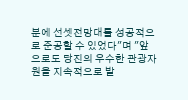분에 선셋전망대를 성공적으로 준공할 수 있었다"며 "앞으로도 당진의 우수한 관광자원을 지속적으로 발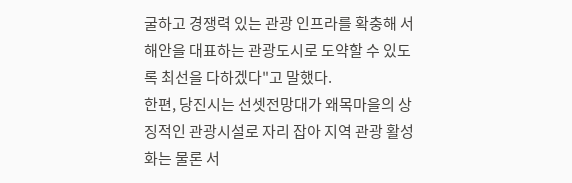굴하고 경쟁력 있는 관광 인프라를 확충해 서해안을 대표하는 관광도시로 도약할 수 있도록 최선을 다하겠다"고 말했다.
한편, 당진시는 선셋전망대가 왜목마을의 상징적인 관광시설로 자리 잡아 지역 관광 활성화는 물론 서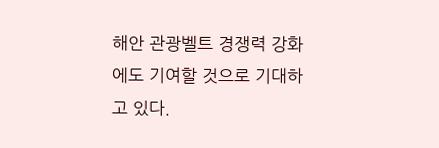해안 관광벨트 경쟁력 강화에도 기여할 것으로 기대하고 있다.